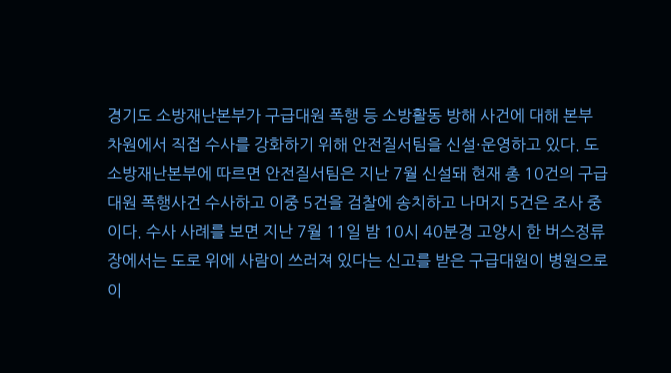경기도 소방재난본부가 구급대원 폭행 등 소방활동 방해 사건에 대해 본부 차원에서 직접 수사를 강화하기 위해 안전질서팀을 신설·운영하고 있다. 도 소방재난본부에 따르면 안전질서팀은 지난 7월 신설돼 현재 총 10건의 구급대원 폭행사건 수사하고 이중 5건을 검찰에 송치하고 나머지 5건은 조사 중이다. 수사 사례를 보면 지난 7월 11일 밤 10시 40분경 고양시 한 버스정류장에서는 도로 위에 사람이 쓰러져 있다는 신고를 받은 구급대원이 병원으로 이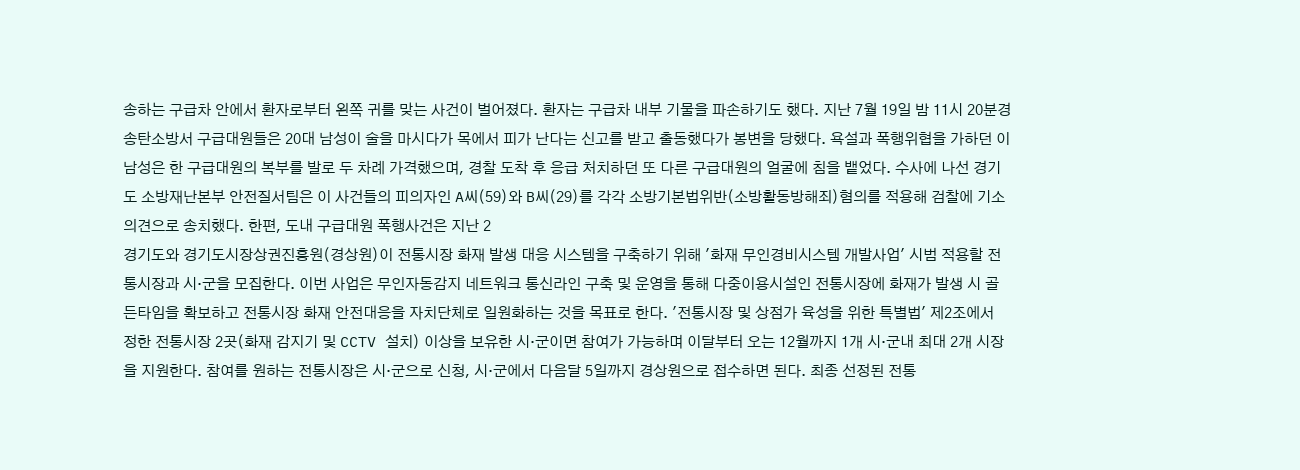송하는 구급차 안에서 환자로부터 왼쪽 귀를 맞는 사건이 벌어졌다. 환자는 구급차 내부 기물을 파손하기도 했다. 지난 7월 19일 밤 11시 20분경 송탄소방서 구급대원들은 20대 남성이 술을 마시다가 목에서 피가 난다는 신고를 받고 출동했다가 봉변을 당했다. 욕설과 폭행위협을 가하던 이 남성은 한 구급대원의 복부를 발로 두 차례 가격했으며, 경찰 도착 후 응급 처치하던 또 다른 구급대원의 얼굴에 침을 뱉었다. 수사에 나선 경기도 소방재난본부 안전질서팀은 이 사건들의 피의자인 A씨(59)와 B씨(29)를 각각 소방기본법위반(소방활동방해죄)혐의를 적용해 검찰에 기소의견으로 송치했다. 한편, 도내 구급대원 폭행사건은 지난 2
경기도와 경기도시장상권진흥원(경상원)이 전통시장 화재 발생 대응 시스템을 구축하기 위해 '화재 무인경비시스템 개발사업' 시범 적용할 전통시장과 시·군을 모집한다. 이번 사업은 무인자동감지 네트워크 통신라인 구축 및 운영을 통해 다중이용시설인 전통시장에 화재가 발생 시 골든타임을 확보하고 전통시장 화재 안전대응을 자치단체로 일원화하는 것을 목표로 한다. '전통시장 및 상점가 육성을 위한 특별법' 제2조에서 정한 전통시장 2곳(화재 감지기 및 CCTV 설치) 이상을 보유한 시·군이면 참여가 가능하며 이달부터 오는 12월까지 1개 시·군내 최대 2개 시장을 지원한다. 참여를 원하는 전통시장은 시·군으로 신청, 시·군에서 다음달 5일까지 경상원으로 접수하면 된다. 최종 선정된 전통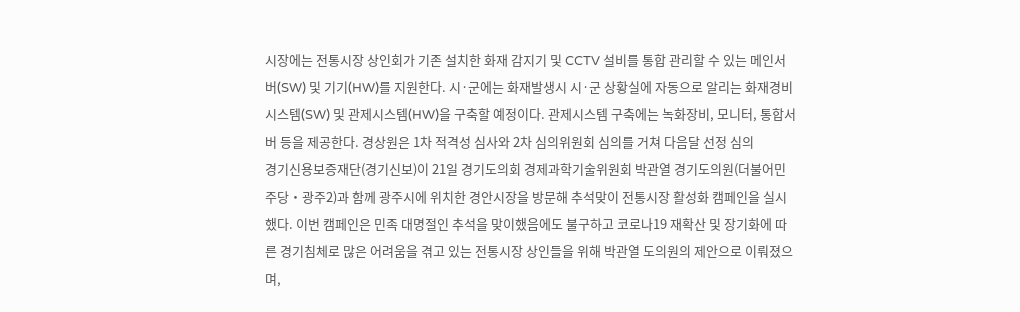시장에는 전통시장 상인회가 기존 설치한 화재 감지기 및 CCTV 설비를 통합 관리할 수 있는 메인서버(SW) 및 기기(HW)를 지원한다. 시·군에는 화재발생시 시·군 상황실에 자동으로 알리는 화재경비시스템(SW) 및 관제시스템(HW)을 구축할 예정이다. 관제시스템 구축에는 녹화장비, 모니터, 통합서버 등을 제공한다. 경상원은 1차 적격성 심사와 2차 심의위원회 심의를 거쳐 다음달 선정 심의
경기신용보증재단(경기신보)이 21일 경기도의회 경제과학기술위원회 박관열 경기도의원(더불어민주당‧광주2)과 함께 광주시에 위치한 경안시장을 방문해 추석맞이 전통시장 활성화 캠페인을 실시했다. 이번 캠페인은 민족 대명절인 추석을 맞이했음에도 불구하고 코로나19 재확산 및 장기화에 따른 경기침체로 많은 어려움을 겪고 있는 전통시장 상인들을 위해 박관열 도의원의 제안으로 이뤄졌으며,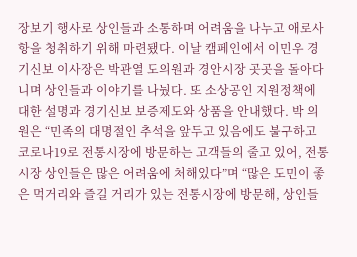장보기 행사로 상인들과 소통하며 어려움을 나누고 애로사항을 청취하기 위해 마련됐다. 이날 캠페인에서 이민우 경기신보 이사장은 박관열 도의원과 경안시장 곳곳을 돌아다니며 상인들과 이야기를 나눴다. 또 소상공인 지원정책에 대한 설명과 경기신보 보증제도와 상품을 안내했다. 박 의원은 “민족의 대명절인 추석을 앞두고 있음에도 불구하고 코로나19로 전통시장에 방문하는 고객들의 줄고 있어, 전통시장 상인들은 많은 어려움에 처해있다”며 “많은 도민이 좋은 먹거리와 즐길 거리가 있는 전통시장에 방문해, 상인들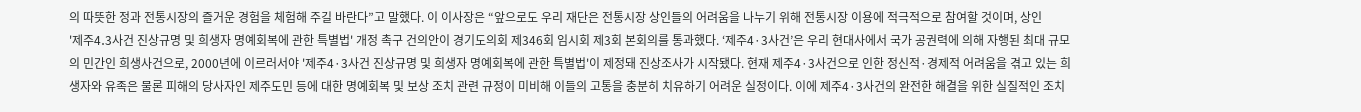의 따뜻한 정과 전통시장의 즐거운 경험을 체험해 주길 바란다”고 말했다. 이 이사장은 “앞으로도 우리 재단은 전통시장 상인들의 어려움을 나누기 위해 전통시장 이용에 적극적으로 참여할 것이며, 상인
'제주4․3사건 진상규명 및 희생자 명예회복에 관한 특별법' 개정 촉구 건의안이 경기도의회 제346회 임시회 제3회 본회의를 통과했다. ‘제주4·3사건’은 우리 현대사에서 국가 공권력에 의해 자행된 최대 규모의 민간인 희생사건으로, 2000년에 이르러서야 '제주4·3사건 진상규명 및 희생자 명예회복에 관한 특별법'이 제정돼 진상조사가 시작됐다. 현재 제주4·3사건으로 인한 정신적·경제적 어려움을 겪고 있는 희생자와 유족은 물론 피해의 당사자인 제주도민 등에 대한 명예회복 및 보상 조치 관련 규정이 미비해 이들의 고통을 충분히 치유하기 어려운 실정이다. 이에 제주4·3사건의 완전한 해결을 위한 실질적인 조치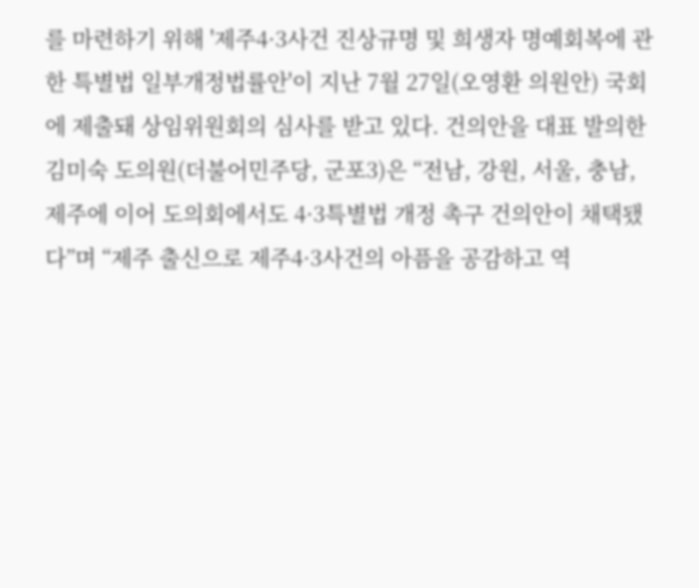를 마련하기 위해 '제주4·3사건 진상규명 및 희생자 명예회복에 관한 특별법 일부개정법률안'이 지난 7월 27일(오영환 의원안) 국회에 제출돼 상임위원회의 심사를 받고 있다. 건의안을 대표 발의한 김미숙 도의원(더불어민주당, 군포3)은 “전남, 강원, 서울, 충남, 제주에 이어 도의회에서도 4·3특별법 개정 촉구 건의안이 채택됐다”며 “제주 출신으로 제주4·3사건의 아픔을 공감하고 역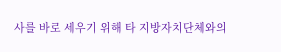사를 바로 세우기 위해 타 지방자치단체와의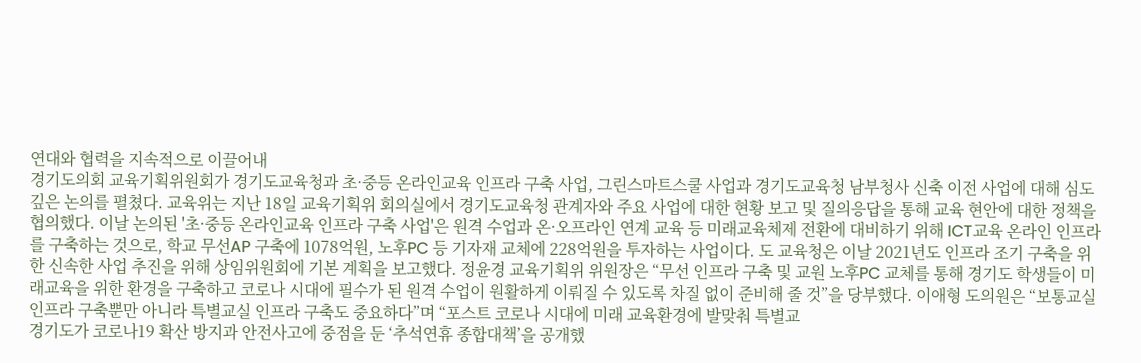연대와 협력을 지속적으로 이끌어내
경기도의회 교육기획위원회가 경기도교육청과 초·중등 온라인교육 인프라 구축 사업, 그린스마트스쿨 사업과 경기도교육청 남부청사 신축 이전 사업에 대해 심도 깊은 논의를 펼쳤다. 교육위는 지난 18일 교육기획위 회의실에서 경기도교육청 관계자와 주요 사업에 대한 현황 보고 및 질의응답을 통해 교육 현안에 대한 정책을 협의했다. 이날 논의된 '초·중등 온라인교육 인프라 구축 사업'은 원격 수업과 온·오프라인 연계 교육 등 미래교육체제 전환에 대비하기 위해 ICT교육 온라인 인프라를 구축하는 것으로, 학교 무선AP 구축에 1078억원, 노후PC 등 기자재 교체에 228억원을 투자하는 사업이다. 도 교육청은 이날 2021년도 인프라 조기 구축을 위한 신속한 사업 추진을 위해 상임위원회에 기본 계획을 보고했다. 정윤경 교육기획위 위원장은 “무선 인프라 구축 및 교원 노후PC 교체를 통해 경기도 학생들이 미래교육을 위한 환경을 구축하고 코로나 시대에 필수가 된 원격 수업이 원활하게 이뤄질 수 있도록 차질 없이 준비해 줄 것”을 당부했다. 이애형 도의원은 “보통교실 인프라 구축뿐만 아니라 특별교실 인프라 구축도 중요하다”며 “포스트 코로나 시대에 미래 교육환경에 발맞춰 특별교
경기도가 코로나19 확산 방지과 안전사고에 중점을 둔 ‘추석연휴 종합대책’을 공개했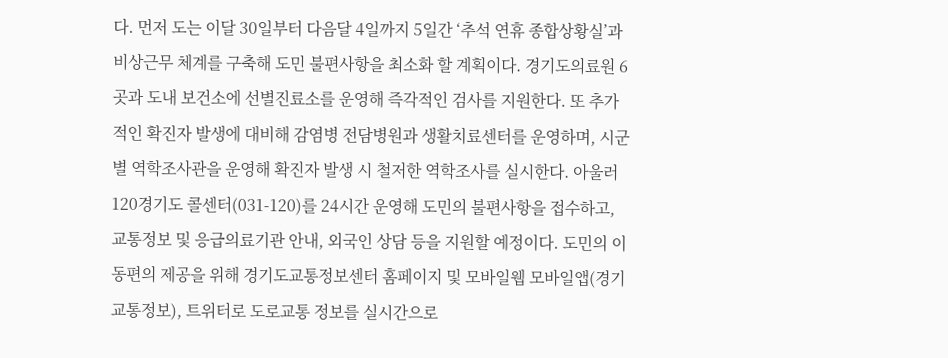다. 먼저 도는 이달 30일부터 다음달 4일까지 5일간 ‘추석 연휴 종합상황실’과 비상근무 체계를 구축해 도민 불편사항을 최소화 할 계획이다. 경기도의료원 6곳과 도내 보건소에 선별진료소를 운영해 즉각적인 검사를 지원한다. 또 추가적인 확진자 발생에 대비해 감염병 전담병원과 생활치료센터를 운영하며, 시군별 역학조사관을 운영해 확진자 발생 시 철저한 역학조사를 실시한다. 아울러 120경기도 콜센터(031-120)를 24시간 운영해 도민의 불편사항을 접수하고, 교통정보 및 응급의료기관 안내, 외국인 상담 등을 지원할 예정이다. 도민의 이동편의 제공을 위해 경기도교통정보센터 홈페이지 및 모바일웹 모바일앱(경기교통정보), 트위터로 도로교통 정보를 실시간으로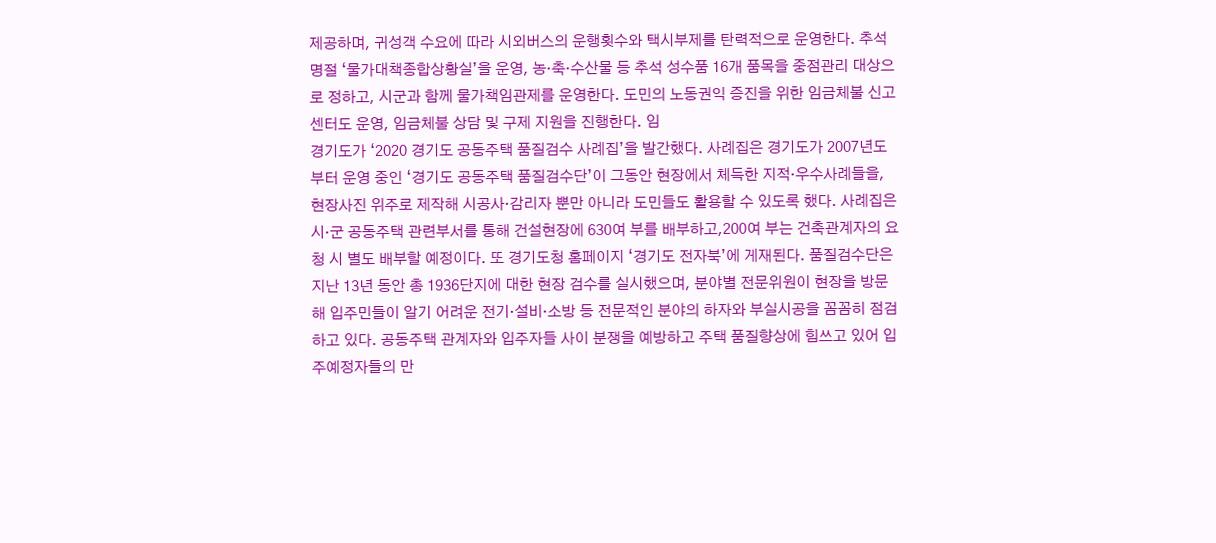제공하며, 귀성객 수요에 따라 시외버스의 운행횟수와 택시부제를 탄력적으로 운영한다. 추석 명절 ‘물가대책종합상황실’을 운영, 농‧축‧수산물 등 추석 성수품 16개 품목을 중점관리 대상으로 정하고, 시군과 함께 물가책임관제를 운영한다. 도민의 노동권익 증진을 위한 임금체불 신고센터도 운영, 임금체불 상담 및 구제 지원을 진행한다. 임
경기도가 ‘2020 경기도 공동주택 품질검수 사례집’을 발간했다. 사례집은 경기도가 2007년도부터 운영 중인 ‘경기도 공동주택 품질검수단’이 그동안 현장에서 체득한 지적·우수사례들을, 현장사진 위주로 제작해 시공사·감리자 뿐만 아니라 도민들도 활용할 수 있도록 했다. 사례집은 시·군 공동주택 관련부서를 통해 건설현장에 630여 부를 배부하고,200여 부는 건축관계자의 요청 시 별도 배부할 예정이다. 또 경기도청 홈페이지 ‘경기도 전자북’에 게재된다. 품질검수단은 지난 13년 동안 총 1936단지에 대한 현장 검수를 실시했으며, 분야별 전문위원이 현장을 방문해 입주민들이 알기 어려운 전기·설비·소방 등 전문적인 분야의 하자와 부실시공을 꼼꼼히 점검하고 있다. 공동주택 관계자와 입주자들 사이 분쟁을 예방하고 주택 품질향상에 힘쓰고 있어 입주예정자들의 만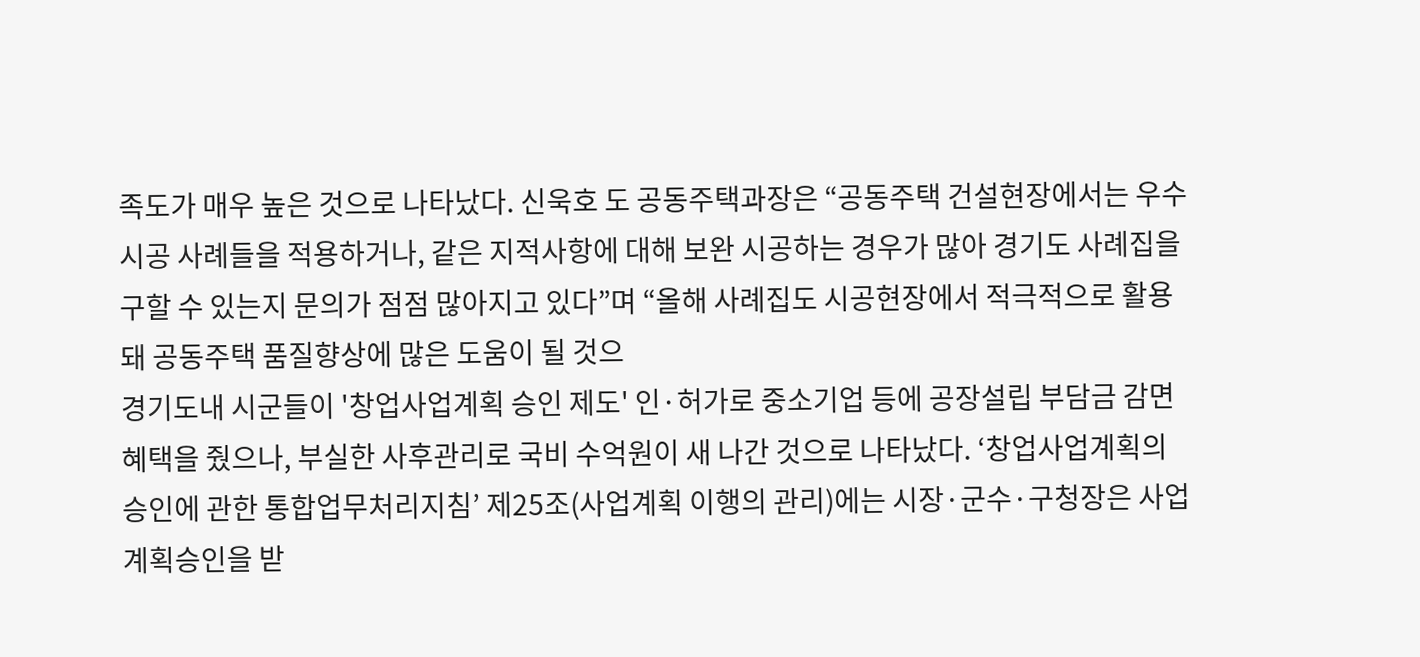족도가 매우 높은 것으로 나타났다. 신욱호 도 공동주택과장은 “공동주택 건설현장에서는 우수시공 사례들을 적용하거나, 같은 지적사항에 대해 보완 시공하는 경우가 많아 경기도 사례집을 구할 수 있는지 문의가 점점 많아지고 있다”며 “올해 사례집도 시공현장에서 적극적으로 활용돼 공동주택 품질향상에 많은 도움이 될 것으
경기도내 시군들이 '창업사업계획 승인 제도' 인·허가로 중소기업 등에 공장설립 부담금 감면 혜택을 줬으나, 부실한 사후관리로 국비 수억원이 새 나간 것으로 나타났다. ‘창업사업계획의 승인에 관한 통합업무처리지침’ 제25조(사업계획 이행의 관리)에는 시장·군수·구청장은 사업계획승인을 받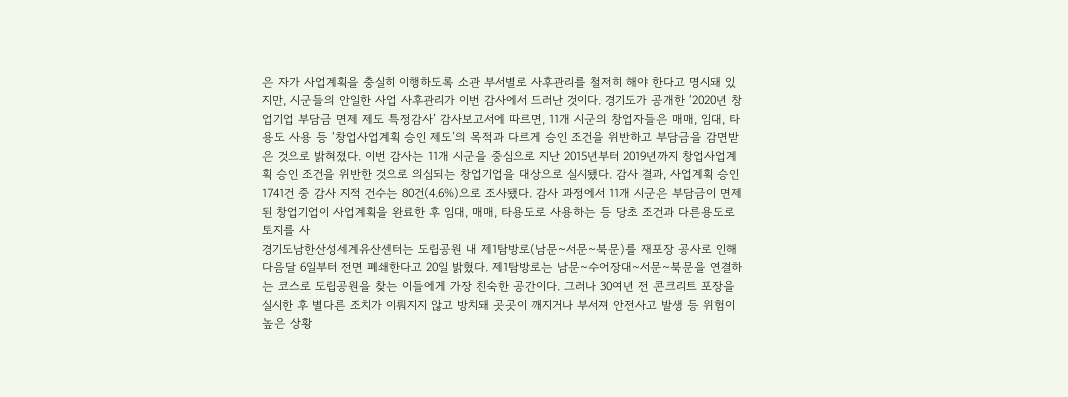은 자가 사업계획을 충실히 이행하도록 소관 부서별로 사후관리를 철저히 해야 한다고 명시돼 있지만, 시군들의 안일한 사업 사후관리가 이번 감사에서 드러난 것이다. 경기도가 공개한 ‘2020년 창업기업 부담금 면제 제도 특정감사’ 감사보고서에 따르면, 11개 시군의 창업자들은 매매, 임대, 타용도 사용 등 ‘창업사업계획 승인 제도’의 목적과 다르게 승인 조건을 위반하고 부담금을 감면받은 것으로 밝혀졌다. 이번 감사는 11개 시군을 중심으로 지난 2015년부터 2019년까지 창업사업계획 승인 조건을 위반한 것으로 의심되는 창업기업을 대상으로 실시됐다. 감사 결과, 사업계획 승인 1741건 중 감사 지적 건수는 80건(4.6%)으로 조사됐다. 감사 과정에서 11개 시군은 부담금이 면제된 창업기업이 사업계획을 완료한 후 임대, 매매, 타용도로 사용하는 등 당초 조건과 다른용도로 토지를 사
경기도남한산성세계유산센터는 도립공원 내 제1탐방로(남문~서문~북문)를 재포장 공사로 인해 다음달 6일부터 전면 폐쇄한다고 20일 밝혔다. 제1탐방로는 남문~수어장대~서문~북문을 연결하는 코스로 도립공원을 찾는 이들에게 가장 친숙한 공간이다. 그러나 30여년 전 콘크리트 포장을 실시한 후 별다른 조치가 이뤄지지 않고 방치돼 곳곳이 깨지거나 부서져 안전사고 발생 등 위험이 높은 상황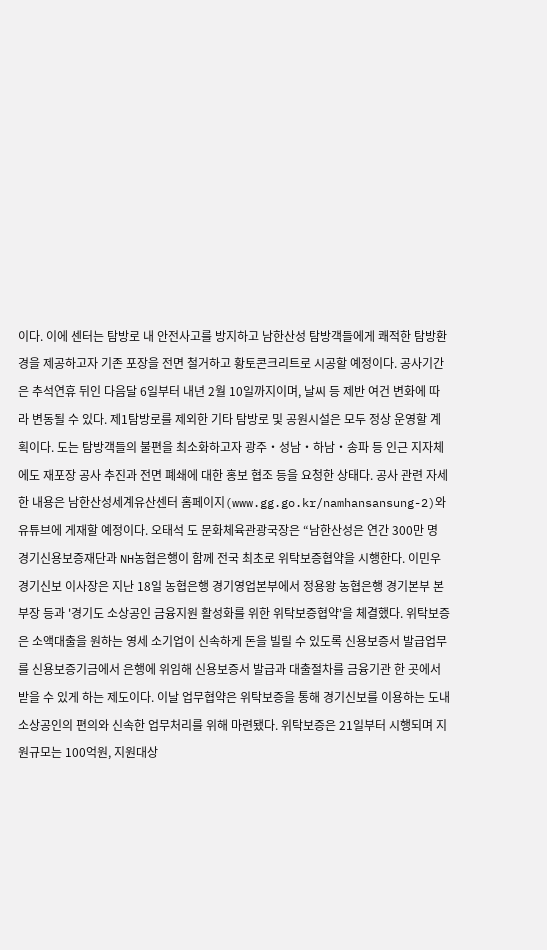이다. 이에 센터는 탐방로 내 안전사고를 방지하고 남한산성 탐방객들에게 쾌적한 탐방환경을 제공하고자 기존 포장을 전면 철거하고 황토콘크리트로 시공할 예정이다. 공사기간은 추석연휴 뒤인 다음달 6일부터 내년 2월 10일까지이며, 날씨 등 제반 여건 변화에 따라 변동될 수 있다. 제1탐방로를 제외한 기타 탐방로 및 공원시설은 모두 정상 운영할 계획이다. 도는 탐방객들의 불편을 최소화하고자 광주‧성남‧하남‧송파 등 인근 지자체에도 재포장 공사 추진과 전면 폐쇄에 대한 홍보 협조 등을 요청한 상태다. 공사 관련 자세한 내용은 남한산성세계유산센터 홈페이지(www.gg.go.kr/namhansansung-2)와 유튜브에 게재할 예정이다. 오태석 도 문화체육관광국장은 “남한산성은 연간 300만 명
경기신용보증재단과 NH농협은행이 함께 전국 최초로 위탁보증협약을 시행한다. 이민우 경기신보 이사장은 지난 18일 농협은행 경기영업본부에서 정용왕 농협은행 경기본부 본부장 등과 '경기도 소상공인 금융지원 활성화를 위한 위탁보증협약'을 체결했다. 위탁보증은 소액대출을 원하는 영세 소기업이 신속하게 돈을 빌릴 수 있도록 신용보증서 발급업무를 신용보증기금에서 은행에 위임해 신용보증서 발급과 대출절차를 금융기관 한 곳에서 받을 수 있게 하는 제도이다. 이날 업무협약은 위탁보증을 통해 경기신보를 이용하는 도내 소상공인의 편의와 신속한 업무처리를 위해 마련됐다. 위탁보증은 21일부터 시행되며 지원규모는 100억원, 지원대상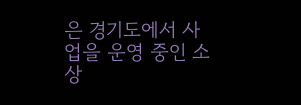은 경기도에서 사업을 운영 중인 소상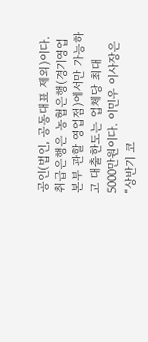공인(법인, 공동대표 제외)이다. 취급은행은 농협은행(경기영업본부 관할 영업점)에서만 가능하고 대출한도는 업체당 최대 5000만원이다. 이민우 이사장은 “상반기 코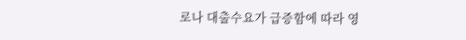로나 대출수요가 급증함에 따라 영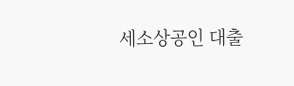세소상공인 대출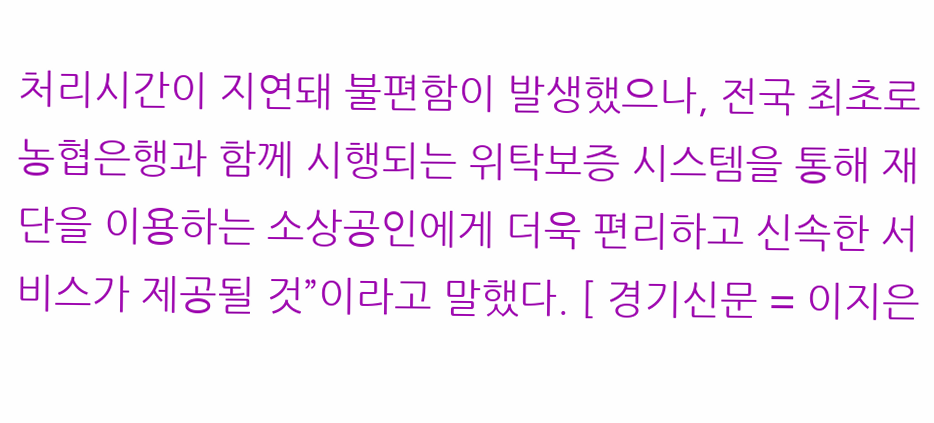처리시간이 지연돼 불편함이 발생했으나, 전국 최초로 농협은행과 함께 시행되는 위탁보증 시스템을 통해 재단을 이용하는 소상공인에게 더욱 편리하고 신속한 서비스가 제공될 것”이라고 말했다. [ 경기신문 = 이지은